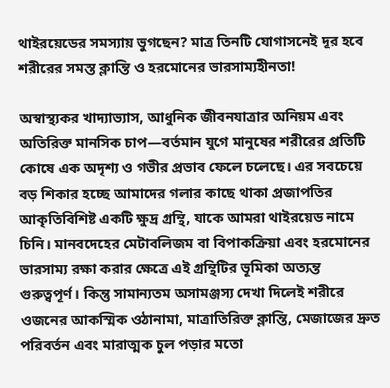থাইরয়েডের সমস্যায় ভুগছেন? মাত্র তিনটি যোগাসনেই দূর হবে শরীরের সমস্ত ক্লান্তি ও হরমোনের ভারসাম্যহীনতা!

অস্বাস্থ্যকর খাদ্যাভ্যাস, আধুনিক জীবনযাত্রার অনিয়ম এবং অতিরিক্ত মানসিক চাপ—বর্তমান যুগে মানুষের শরীরের প্রতিটি কোষে এক অদৃশ্য ও গভীর প্রভাব ফেলে চলেছে। এর সবচেয়ে বড় শিকার হচ্ছে আমাদের গলার কাছে থাকা প্রজাপতির আকৃতিবিশিষ্ট একটি ক্ষুদ্র গ্রন্থি, যাকে আমরা থাইরয়েড নামে চিনি। মানবদেহের মেটাবলিজম বা বিপাকক্রিয়া এবং হরমোনের ভারসাম্য রক্ষা করার ক্ষেত্রে এই গ্রন্থিটির ভূমিকা অত্যন্ত গুরুত্বপূর্ণ। কিন্তু সামান্যতম অসামঞ্জস্য দেখা দিলেই শরীরে ওজনের আকস্মিক ওঠানামা, মাত্রাতিরিক্ত ক্লান্তি, মেজাজের দ্রুত পরিবর্তন এবং মারাত্মক চুল পড়ার মতো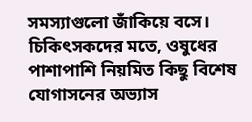সমস্যাগুলো জাঁকিয়ে বসে। চিকিৎসকদের মতে, ওষুধের পাশাপাশি নিয়মিত কিছু বিশেষ যোগাসনের অভ্যাস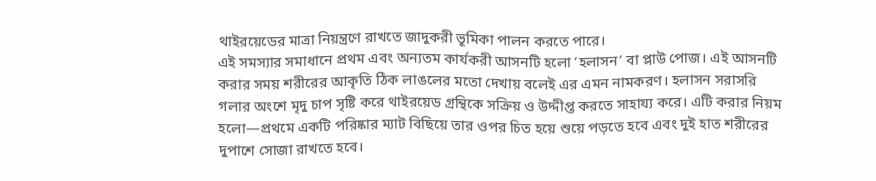থাইরয়েডের মাত্রা নিয়ন্ত্রণে রাখতে জাদুকরী ভূমিকা পালন করতে পারে।
এই সমস্যার সমাধানে প্রথম এবং অন্যতম কার্যকরী আসনটি হলো ‘হলাসন’ বা প্লাউ পোজ। এই আসনটি করার সময় শরীরের আকৃতি ঠিক লাঙলের মতো দেখায় বলেই এর এমন নামকরণ। হলাসন সরাসরি গলার অংশে মৃদু চাপ সৃষ্টি করে থাইরয়েড গ্রন্থিকে সক্রিয় ও উদ্দীপ্ত করতে সাহায্য করে। এটি করার নিয়ম হলো—প্রথমে একটি পরিষ্কার ম্যাট বিছিয়ে তার ওপর চিত হয়ে শুয়ে পড়তে হবে এবং দুই হাত শরীরের দুপাশে সোজা রাখতে হবে।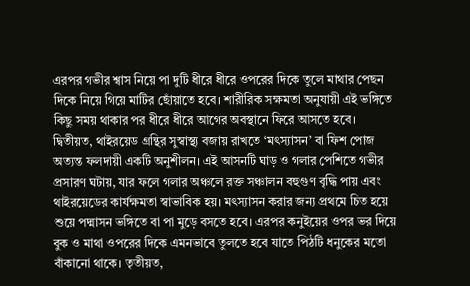এরপর গভীর শ্বাস নিয়ে পা দুটি ধীরে ধীরে ওপরের দিকে তুলে মাথার পেছন দিকে নিয়ে গিয়ে মাটির ছোঁয়াতে হবে। শারীরিক সক্ষমতা অনুযায়ী এই ভঙ্গিতে কিছু সময় থাকার পর ধীরে ধীরে আগের অবস্থানে ফিরে আসতে হবে।
দ্বিতীয়ত, থাইরয়েড গ্রন্থির সুস্বাস্থ্য বজায় রাখতে ‘মৎস্যাসন’ বা ফিশ পোজ অত্যন্ত ফলদায়ী একটি অনুশীলন। এই আসনটি ঘাড় ও গলার পেশিতে গভীর প্রসারণ ঘটায়, যার ফলে গলার অঞ্চলে রক্ত সঞ্চালন বহুগুণ বৃদ্ধি পায় এবং থাইরয়েডের কার্যক্ষমতা স্বাভাবিক হয়। মৎস্যাসন করার জন্য প্রথমে চিত হয়ে শুয়ে পদ্মাসন ভঙ্গিতে বা পা মুড়ে বসতে হবে। এরপর কনুইয়ের ওপর ভর দিয়ে বুক ও মাথা ওপরের দিকে এমনভাবে তুলতে হবে যাতে পিঠটি ধনুকের মতো বাঁকানো থাকে। তৃতীয়ত,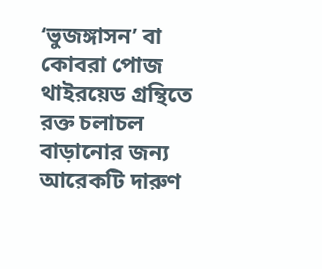‘ভুজঙ্গাসন’ বা কোবরা পোজ থাইরয়েড গ্রন্থিতে রক্ত চলাচল বাড়ানোর জন্য আরেকটি দারুণ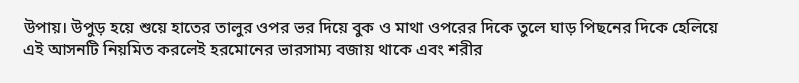উপায়। উপুড় হয়ে শুয়ে হাতের তালুর ওপর ভর দিয়ে বুক ও মাথা ওপরের দিকে তুলে ঘাড় পিছনের দিকে হেলিয়ে এই আসনটি নিয়মিত করলেই হরমোনের ভারসাম্য বজায় থাকে এবং শরীর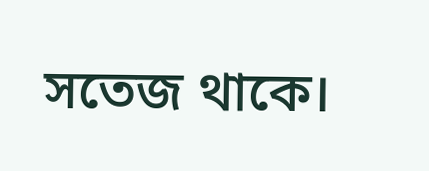সতেজ থাকে।